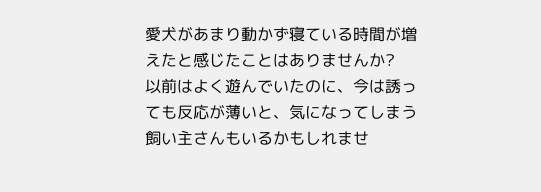愛犬があまり動かず寝ている時間が増えたと感じたことはありませんか?
以前はよく遊んでいたのに、今は誘っても反応が薄いと、気になってしまう飼い主さんもいるかもしれませ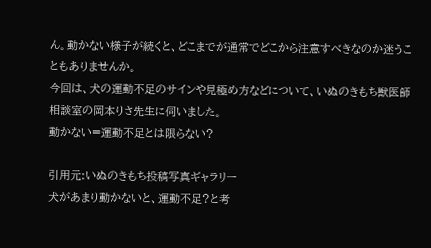ん。動かない様子が続くと、どこまでが通常でどこから注意すべきなのか迷うこともありませんか。
今回は、犬の運動不足のサインや見極め方などについて、いぬのきもち獣医師相談室の岡本りさ先生に伺いました。
動かない=運動不足とは限らない?

引用元:いぬのきもち投稿写真ギャラリー
犬があまり動かないと、運動不足?と考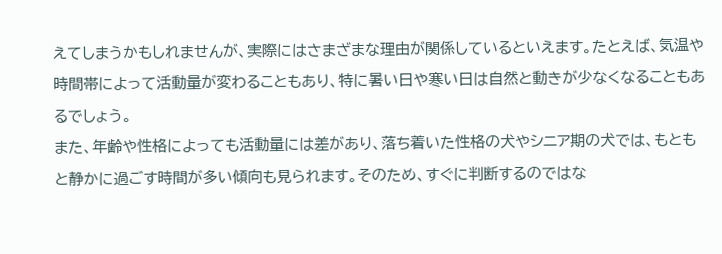えてしまうかもしれませんが、実際にはさまざまな理由が関係しているといえます。たとえば、気温や時間帯によって活動量が変わることもあり、特に暑い日や寒い日は自然と動きが少なくなることもあるでしょう。
また、年齢や性格によっても活動量には差があり、落ち着いた性格の犬やシニア期の犬では、もともと静かに過ごす時間が多い傾向も見られます。そのため、すぐに判断するのではな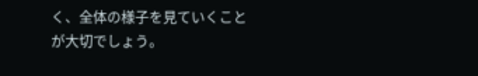く、全体の様子を見ていくことが大切でしょう。